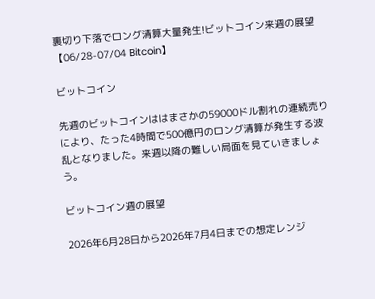裏切り下落でロング清算大量発生!ビットコイン来週の展望【06/28-07/04 Bitcoin】

ビットコイン

先週のビットコインははまさかの59000ドル割れの連続売りにより、たった4時間で500億円のロング清算が発生する波乱となりました。来週以降の難しい局面を見ていきましょう。

ビットコイン週の展望

2026年6月28日から2026年7月4日までの想定レンジ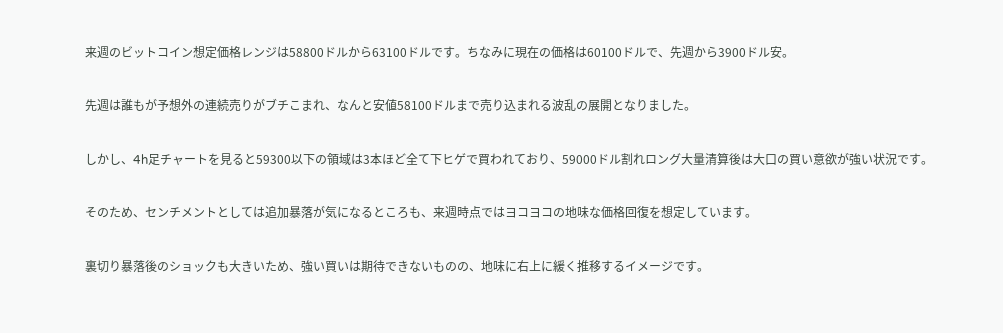来週のビットコイン想定価格レンジは58800ドルから63100ドルです。ちなみに現在の価格は60100ドルで、先週から3900ドル安。

先週は誰もが予想外の連続売りがブチこまれ、なんと安値58100ドルまで売り込まれる波乱の展開となりました。

しかし、4h足チャートを見ると59300以下の領域は3本ほど全て下ヒゲで買われており、59000ドル割れロング大量清算後は大口の買い意欲が強い状況です。

そのため、センチメントとしては追加暴落が気になるところも、来週時点ではヨコヨコの地味な価格回復を想定しています。

裏切り暴落後のショックも大きいため、強い買いは期待できないものの、地味に右上に緩く推移するイメージです。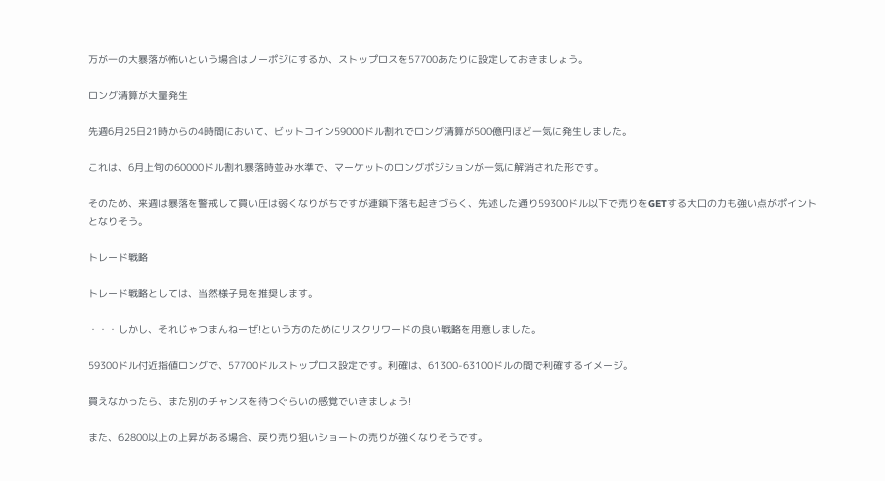万が一の大暴落が怖いという場合はノーポジにするか、ストップロスを57700あたりに設定しておきましょう。

ロング清算が大量発生

先週6月25日21時からの4時間において、ビットコイン59000ドル割れでロング清算が500億円ほど一気に発生しました。

これは、6月上旬の60000ドル割れ暴落時並み水準で、マーケットのロングポジションが一気に解消された形です。

そのため、来週は暴落を警戒して買い圧は弱くなりがちですが連鎖下落も起きづらく、先述した通り59300ドル以下で売りをGETする大口の力も強い点がポイントとなりそう。

トレード戦略

トレード戦略としては、当然様子見を推奨します。

・・・しかし、それじゃつまんねーぜ!という方のためにリスクリワードの良い戦略を用意しました。

59300ドル付近指値ロングで、57700ドルストップロス設定です。利確は、61300-63100ドルの間で利確するイメージ。

買えなかったら、また別のチャンスを待つぐらいの感覚でいきましょう!

また、62800以上の上昇がある場合、戻り売り狙いショートの売りが強くなりそうです。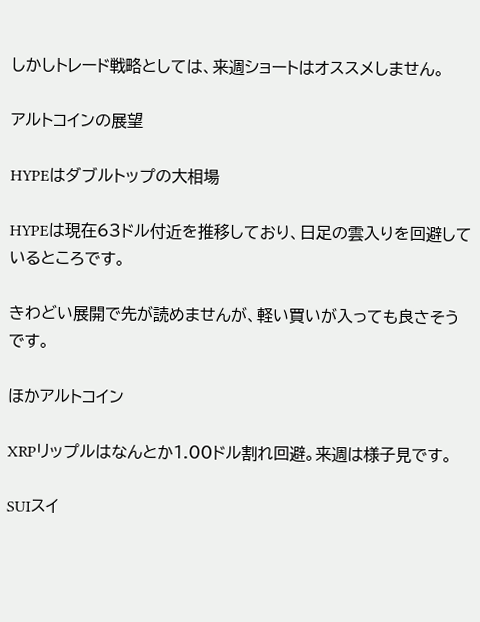しかしトレード戦略としては、来週ショートはオススメしません。

アルトコインの展望

HYPEはダブルトップの大相場

HYPEは現在63ドル付近を推移しており、日足の雲入りを回避しているところです。

きわどい展開で先が読めませんが、軽い買いが入っても良さそうです。

ほかアルトコイン

XRPリップルはなんとか1.00ドル割れ回避。来週は様子見です。

SUIスイ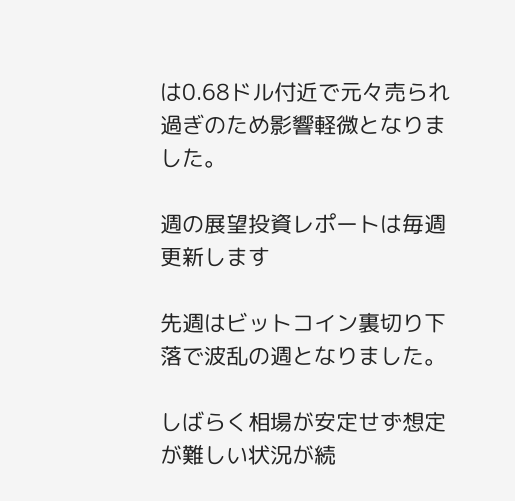は0.68ドル付近で元々売られ過ぎのため影響軽微となりました。

週の展望投資レポートは毎週更新します

先週はビットコイン裏切り下落で波乱の週となりました。

しばらく相場が安定せず想定が難しい状況が続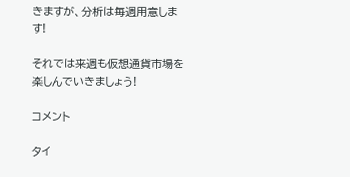きますが、分析は毎週用意します!

それでは来週も仮想通貨市場を楽しんでいきましょう!

コメント

タイ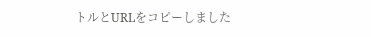トルとURLをコピーしました